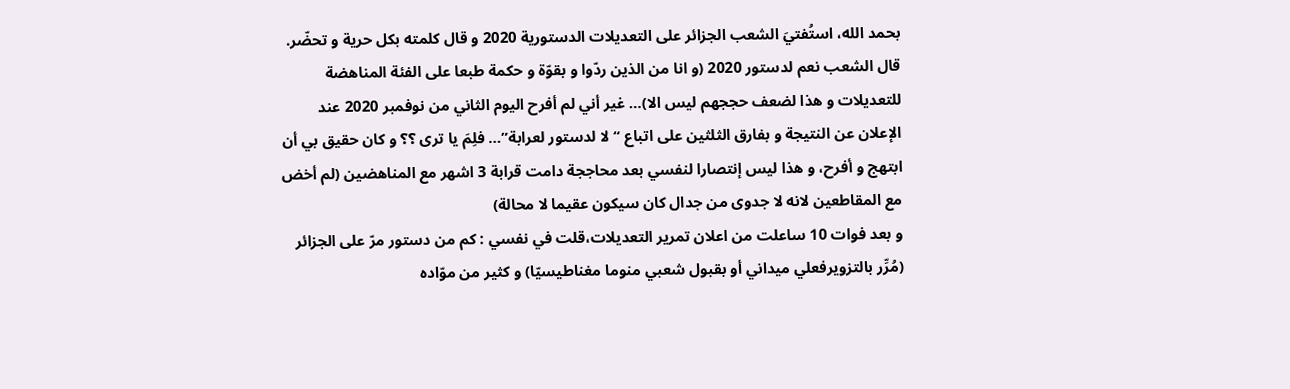بحمد الله، استُفتيَ الشعب الجزائر على التعديلات الدستورية 2020 و قال كلمته بكل حرية و تحضّر.
قال الشعب نعم لدستور 2020 (و انا من الذين ردّوا و بقوّة و حكمة طبعا على الفئة المناهضة للتعديلات و هذا لضعف حججهم ليس الا)… غير أني لم أفرح اليوم الثاني من نوفمبر 2020 عند الإعلان عن النتيجة و بفارق الثلثين على اتباع “لا لدستور لعرابة”… فلِمَ يا ترى ؟؟ و كان حقيق بي أن ابتهج و أفرح، و هذا ليس إنتصارا لنفسي بعد محاججة دامت قرابة 3 اشهر مع المناهضين (لم أخض مع المقاطعين لانه لا جدوى من جدال كان سيكون عقيما لا محالة)
و بعد فوات 10 ساعلت من اعلان تمرير التعديلات،قلت في نفسي : كم من دستور مرّ على الجزائر (مُرِّر بالتزويرفعلي ميداني أو بقبول شعبي منوما مغناطيسيّا) و كثير من موّاده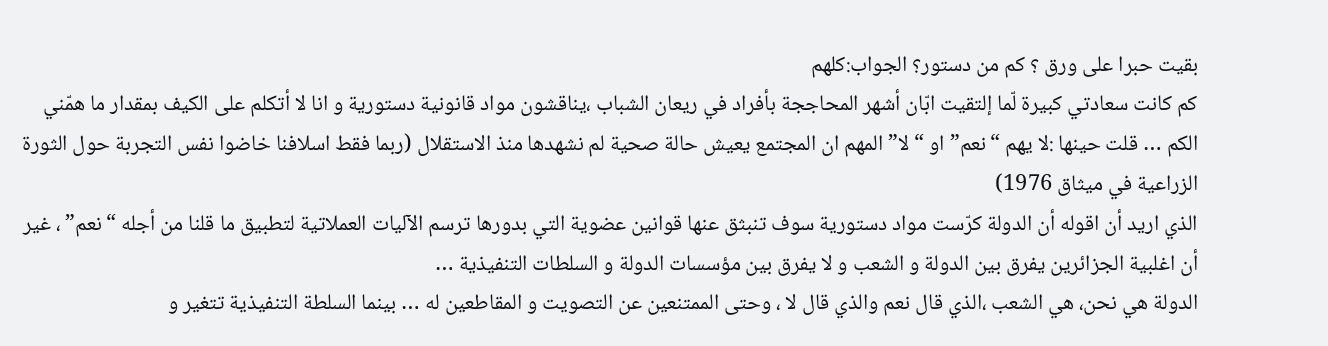بقيت حبرا على ورق ؟ كم من دستور؟ الجواب:كلهم
كم كانت سعادتي كبيرة لّما إلتقيت ابّان أشهر المحاججة بأفراد في ريعان الشباب ،يناقشون مواد قانونية دستورية و انا لا أتكلم على الكيف بمقدار ما همّني الكم … قلت حينها :لا يهم “نعم” او “لا” المهم ان المجتمع يعيش حالة صحية لم نشهدها منذ الاستقلال (ربما فقط اسلافنا خاضوا نفس التجربة حول الثورة الزراعية في ميثاق 1976)
الذي اريد أن اقوله أن الدولة كرّست مواد دستورية سوف تنبثق عنها قوانين عضوية التي بدورها ترسم الآليات العملاتية لتطبيق ما قلنا من أجله “نعم” ، غير أن اغلبية الجزائرين يفرق بين الدولة و الشعب و لا يفرق بين مؤسسات الدولة و السلطات التنفيذية …
الدولة هي نحن، هي الشعب ،الذي قال نعم والذي قال لا ، وحتى الممتنعين عن التصويت و المقاطعين له … بينما السلطة التنفيذية تتغير و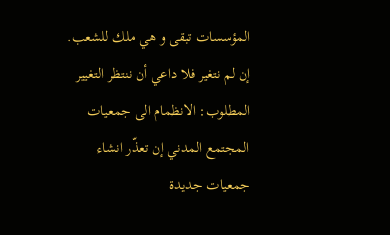المؤسسات تبقى و هي ملك للشعب.
إن لم نتغير فلا داعي أن ننتظر التغيير
المطلوب: الانظمام الى جمعيات المجتمع المدني إن تعذّر انشاء جمعيات جديدة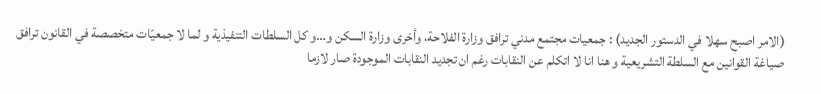(الامر اصبح سهلا في الدستور الجديد) : جمعيات مجتمع مدني ترافق وزارة الفلاحة، وأخرى وزارة السكن و…و كل السلطات التنفيذية و لما لا جمعيّات متخصصة في القانون ترافق صياغة القوانين مع السلطة التشريعية و هنا انا لا اتكلم عن النقابات رغم ان تجديد النقابات الموجودة صار لازما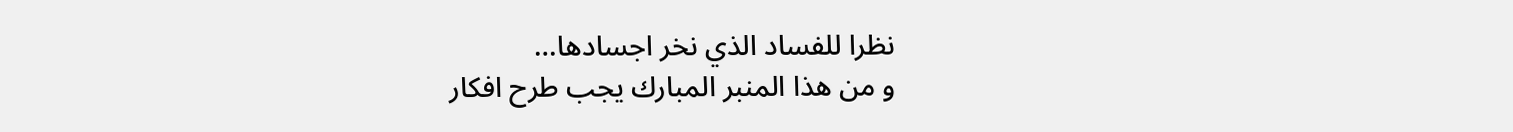نظرا للفساد الذي نخر اجسادها…
و من هذا المنبر المبارك يجب طرح افكار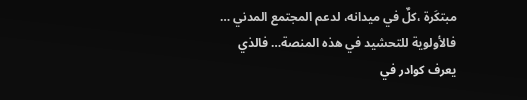مبتكَرة ،كلٌ في ميدانه، لدعم المجتمع المدني … فالأولوية للتحشيد في هذه المنصة… فالذي يعرف كوادر في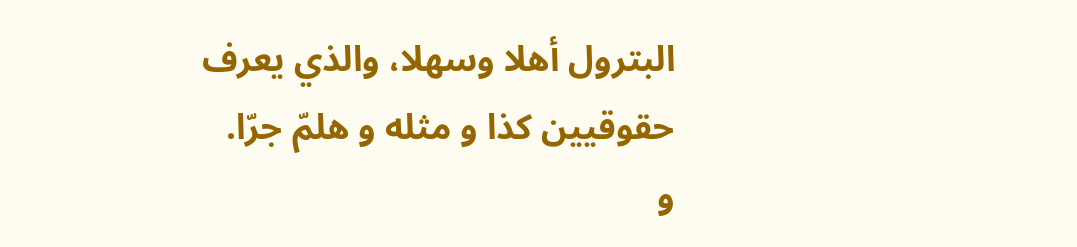البترول أهلا وسهلا، والذي يعرف حقوقيين كذا و مثله و هلمّ جرّا.
و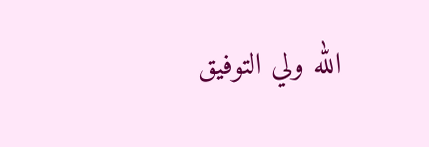الله ولي التوفيق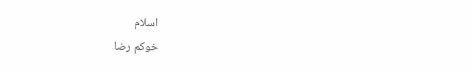اسلام
خوكم رضا